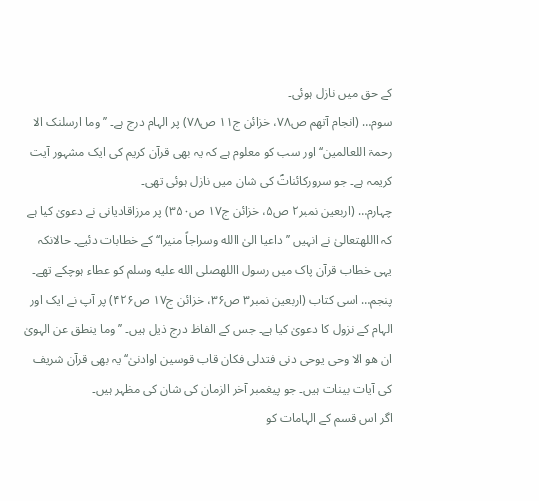کے حق میں نازل ہوئی۔
سوم… (انجام آتھم ص۷۸، خزائن ج۱۱ ص۷۸) پر الہام درج ہے۔ ’’وما ارسلنک الا رحمۃ اللعالمین‘‘ اور سب کو معلوم ہے کہ یہ بھی قرآن کریم کی ایک مشہور آیت کریمہ ہے۔ جو سرورکائناتؐ کی شان میں نازل ہوئی تھی۔
چہارم… (اربعین نمبر۲ ص۵، خزائن ج۱۷ ص۳۵۰) پر مرزاقادیانی نے دعویٰ کیا ہے کہ االلهتعالیٰ نے انہیں ’’داعیا الیٰ االله وسراجاً منیرا‘‘ کے خطابات دئیے۔ حالانکہ یہی خطاب قرآن پاک میں رسول االلهصلى الله عليه وسلم کو عطاء ہوچکے تھے۔
پنجم… اسی کتاب (اربعین نمبر۳ ص۳۶، خزائن ج۱۷ ص۴۲۶) پر آپ نے ایک اور الہام کے نزول کا دعویٰ کیا ہے۔ جس کے الفاظ درج ذیل ہیں۔ ’’وما ینطق عن الہویٰ ان ھو الا وحی یوحی دنی فتدلی فکان قاب قوسین اوادنیٰ‘‘ یہ بھی قرآن شریف کی آیات بینات ہیں۔ جو پیغمبر آخر الزمان کی شان کی مظہر ہیں۔
اگر اس قسم کے الہامات کو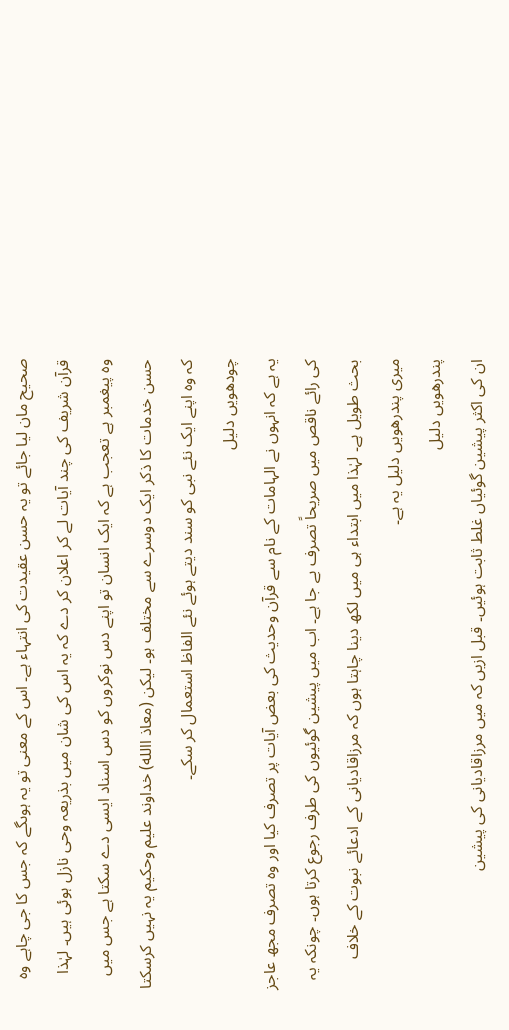صحیح مان لیا جائے تو یہ حسن عقیدت کی انتہاء ہے۔ اس کے معنی تو یہ ہوںگے کہ جس کا جی چاہے وہ قرآن شریف کی چند آیات لے کر اعلان کر دے کہ یہ اس کی شان میں بذریعہ وحی نازل ہوئی ہیں۔ لہٰذا وہ پیغمبر ہے تعجب ہے کہ ایک انسان تو اپنے دس نوکروں کو دس اسناد ایسی دے سکتا ہے جس میں حسن خدمات کا ذکر ایک دوسرے سے مختلف ہو۔ لیکن (معاذ االله) خداوند علیم وحکیم یہ نہیں کرسکتا کہ وہ اپنے ایک نئے نبی کو سند دیتے ہوئے نئے الفاظ استعمال کر سکے۔
چودھویں دلیل
یہ ہے کہ انہوں نے الہامات کے نام سے قرآن وحدیث کی بعض آیات پر تصرف کیا اور وہ تصرف مجھ عاجز کی رائے ناقص میں صریحاً تصرف بے جا ہے۔ اب میں پیشین گوئیوں کی طرف رجوع کرتا ہوں۔ چونکہ یہ بحث طویل ہے۔ لہٰذا میں ابتداء ہی میں لکھ دینا چاہتا ہوں کہ مرزاقادیانی کے ادعائے نبوت کے خلاف میری پندرھویں دلیل یہ ہے۔
پندرھویں دلیل
ان کی اکثر پیشین گوئیاں غلط ثابت ہوئیں۔ قبل ازیں کہ میں مرزاقادیانی کی پیشین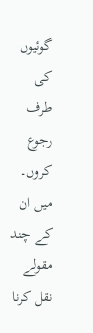گوئیوں کی طرف رجوع کروں۔ میں ان کے چند مقولے نقل کرنا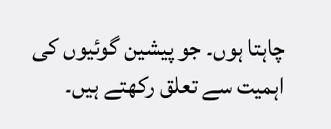چاہتا ہوں۔ جو پیشین گوئیوں کی اہمیت سے تعلق رکھتے ہیں۔